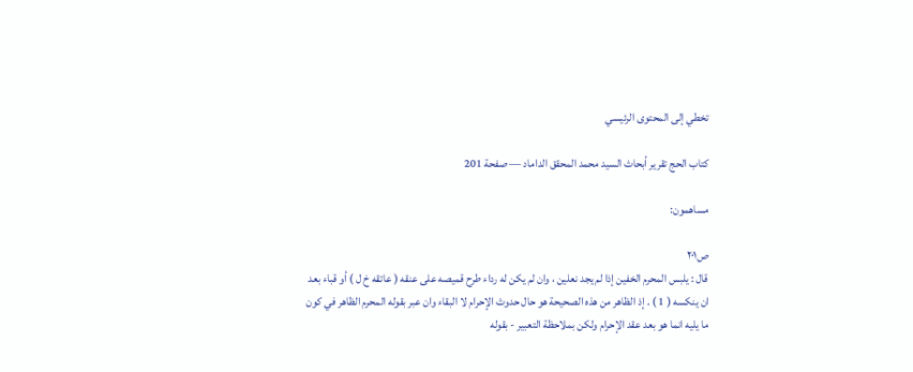تخطي إلى المحتوى الرئيسي

كتاب الحج تقرير أبحاث السيد محمد المحقق الداماد — صفحة 201

مساهمون:

ص٢٠١
قال : يلبس المحرم الخفين إذا لم يجد نعلين ، وان لم يكن له رداء طرح قميصه على عنقه ( عاتقه خ ل ) أو قباء بعد ان ينكسه ( 1 ) . إذ الظاهر من هذه الصحيحة هو حال حدوث الإحرام لا البقاء وان عبر بقوله المحرم الظاهر في كون ما يليه انما هو بعد عقد الإحرام ولكن بملاحظة التعبير - بقوله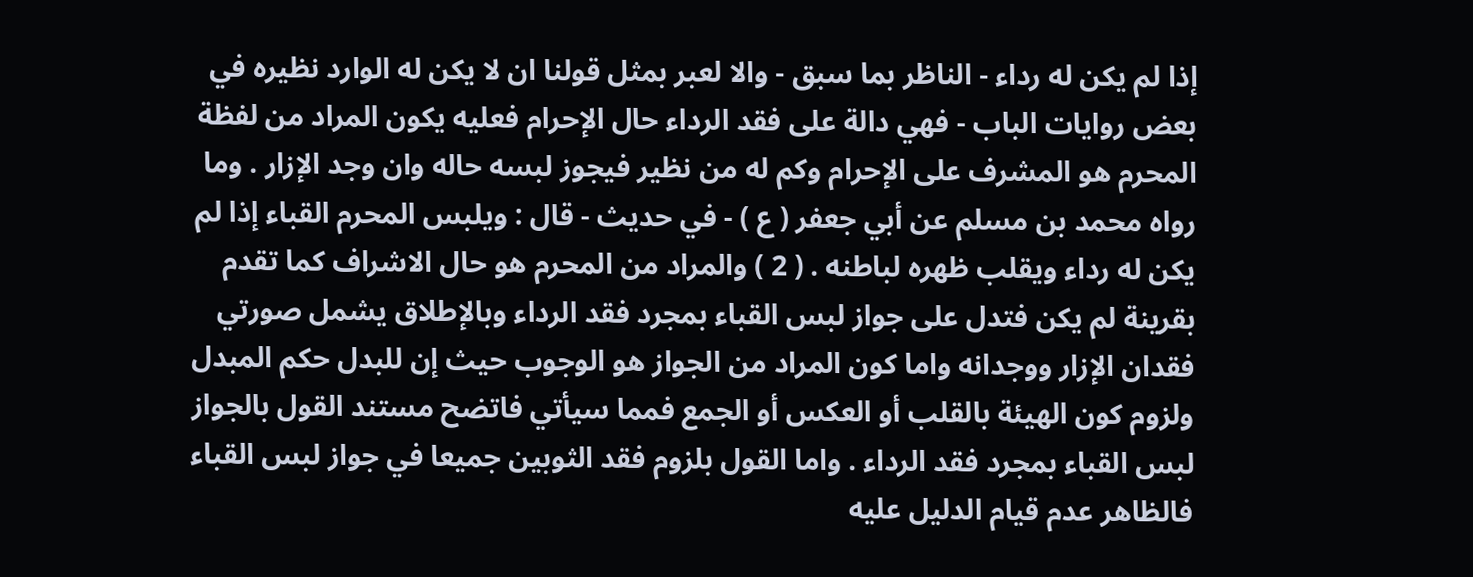إذا لم يكن له رداء - الناظر بما سبق - والا لعبر بمثل قولنا ان لا يكن له الوارد نظيره في بعض روايات الباب - فهي دالة على فقد الرداء حال الإحرام فعليه يكون المراد من لفظة المحرم هو المشرف على الإحرام وكم له من نظير فيجوز لبسه حاله وان وجد الإزار . وما رواه محمد بن مسلم عن أبي جعفر ( ع ) - في حديث - قال : ويلبس المحرم القباء إذا لم يكن له رداء ويقلب ظهره لباطنه . ( 2 ) والمراد من المحرم هو حال الاشراف كما تقدم بقرينة لم يكن فتدل على جواز لبس القباء بمجرد فقد الرداء وبالإطلاق يشمل صورتي فقدان الإزار ووجدانه واما كون المراد من الجواز هو الوجوب حيث إن للبدل حكم المبدل ولزوم كون الهيئة بالقلب أو العكس أو الجمع فمما سيأتي فاتضح مستند القول بالجواز لبس القباء بمجرد فقد الرداء . واما القول بلزوم فقد الثوبين جميعا في جواز لبس القباء فالظاهر عدم قيام الدليل عليه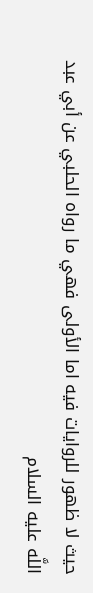حيث لا ظهور للروايات فيه اما الأولى فهي ما رواه الحلبي عن أبي عبد اللَّه عليه السلام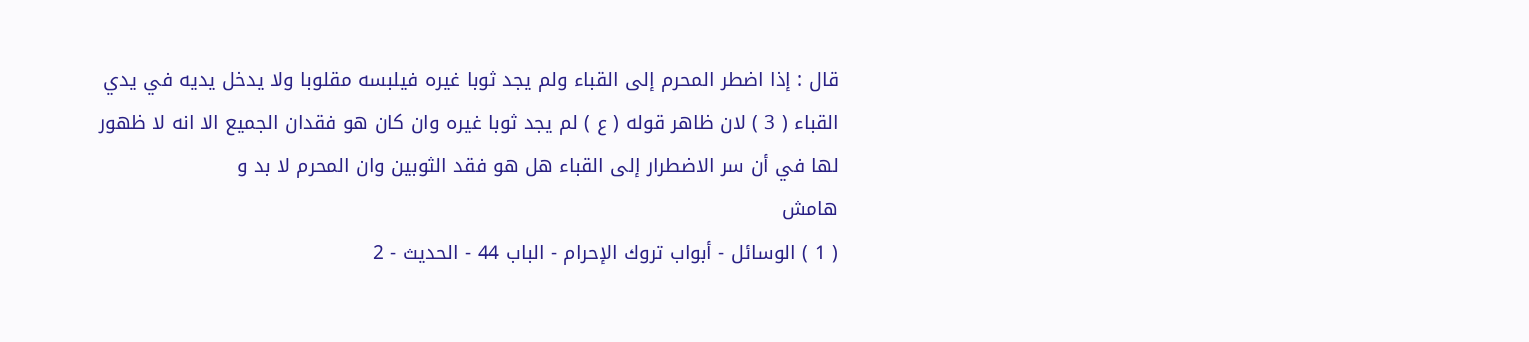قال : إذا اضطر المحرم إلى القباء ولم يجد ثوبا غيره فيلبسه مقلوبا ولا يدخل يديه في يدي القباء ( 3 ) لان ظاهر قوله ( ع ) لم يجد ثوبا غيره وان كان هو فقدان الجميع الا انه لا ظهور لها في أن سر الاضطرار إلى القباء هل هو فقد الثوبين وان المحرم لا بد و
هامش
( 1 ) الوسائل - أبواب تروك الإحرام - الباب 44 - الحديث - 2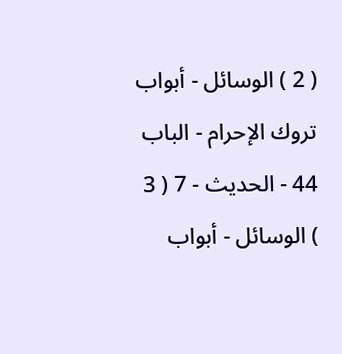( 2 ) الوسائل - أبواب تروك الإحرام - الباب 44 - الحديث - 7 ( 3 ) الوسائل - أبواب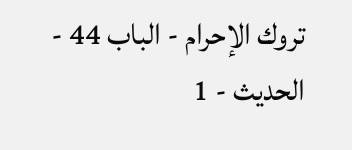تروك الإحرام - الباب 44 - الحديث - 1